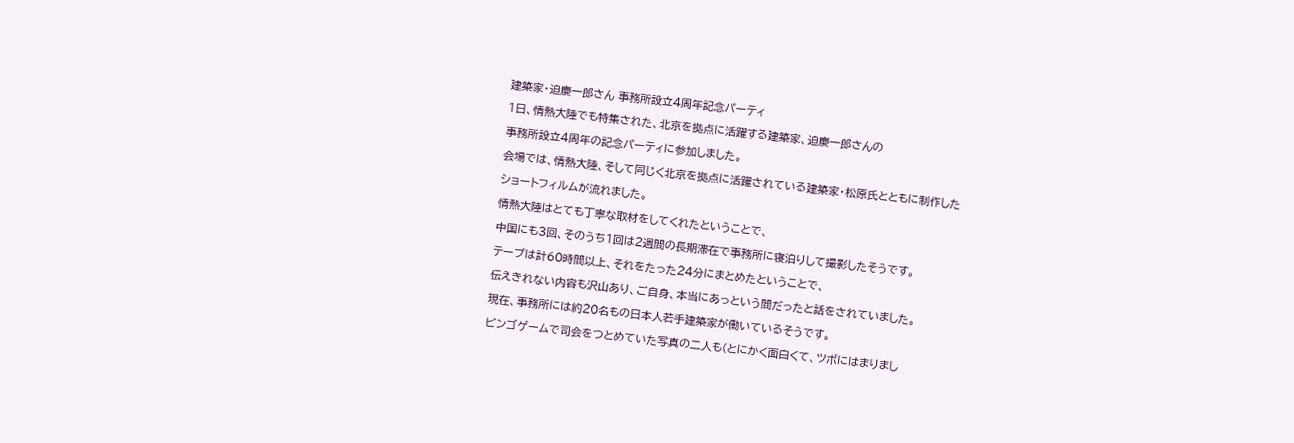建築家・迫慶一郎さん 事務所設立4周年記念パーティ
1日、情熱大陸でも特集された、北京を拠点に活躍する建築家、迫慶一郎さんの
事務所設立4周年の記念パーティに参加しました。
会場では、情熱大陸、そして同じく北京を拠点に活躍されている建築家・松原氏とともに制作した
ショートフィルムが流れました。
情熱大陸はとても丁寧な取材をしてくれたということで、
中国にも3回、そのうち1回は2週間の長期滞在で事務所に寝泊りして撮影したそうです。
テープは計60時間以上、それをたった24分にまとめたということで、
伝えきれない内容も沢山あり、ご自身、本当にあっという間だったと話をされていました。
現在、事務所には約20名もの日本人若手建築家が働いているそうです。
ビンゴゲームで司会をつとめていた写真の二人も(とにかく面白くて、ツボにはまりまし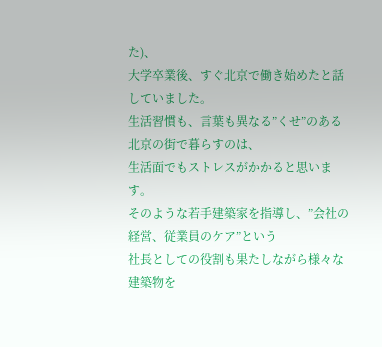た)、
大学卒業後、すぐ北京で働き始めたと話していました。
生活習慣も、言葉も異なる”くせ”のある北京の街で暮らすのは、
生活面でもストレスがかかると思います。
そのような若手建築家を指導し、”会社の経営、従業員のケア”という
社長としての役割も果たしながら様々な建築物を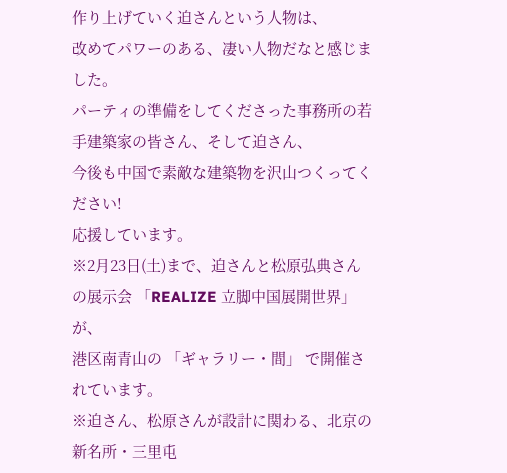作り上げていく迫さんという人物は、
改めてパワーのある、凄い人物だなと感じました。
パーティの準備をしてくださった事務所の若手建築家の皆さん、そして迫さん、
今後も中国で素敵な建築物を沢山つくってください!
応援しています。
※2月23日(土)まで、迫さんと松原弘典さんの展示会 「REALIZE 立脚中国展開世界」 が、
港区南青山の 「ギャラリー・間」 で開催されています。
※迫さん、松原さんが設計に関わる、北京の新名所・三里屯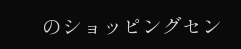のショッピングセン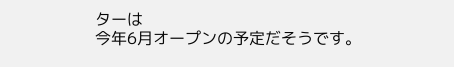ターは
今年6月オープンの予定だそうです。